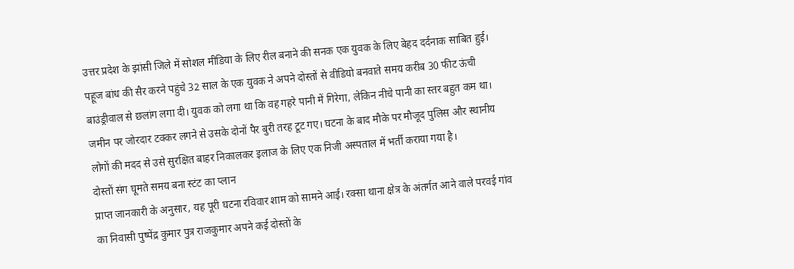उत्तर प्रदेश के झांसी जिले में सोशल मीडिया के लिए रील बनाने की सनक एक युवक के लिए बेहद दर्दनाक साबित हुई। पहूज बांध की सैर करने पहुंचे 32 साल के एक युवक ने अपने दोस्तों से वीडियो बनवाते समय करीब 30 फीट ऊंची बाउंड्रीवाल से छलांग लगा दी। युवक को लगा था कि वह गहरे पानी में गिरेगा, लेकिन नीचे पानी का स्तर बहुत कम था। जमीन पर जोरदार टक्कर लगने से उसके दोनों पैर बुरी तरह टूट गए। घटना के बाद मौके पर मौजूद पुलिस और स्थानीय लोगों की मदद से उसे सुरक्षित बाहर निकालकर इलाज के लिए एक निजी अस्पताल में भर्ती कराया गया है।
दोस्तों संग घूमते समय बना स्टंट का प्लान
प्राप्त जानकारी के अनुसार, यह पूरी घटना रविवार शाम को सामने आई। रक्सा थाना क्षेत्र के अंतर्गत आने वाले परवई गांव का निवासी पुष्पेंद्र कुमार पुत्र राजकुमार अपने कई दोस्तों के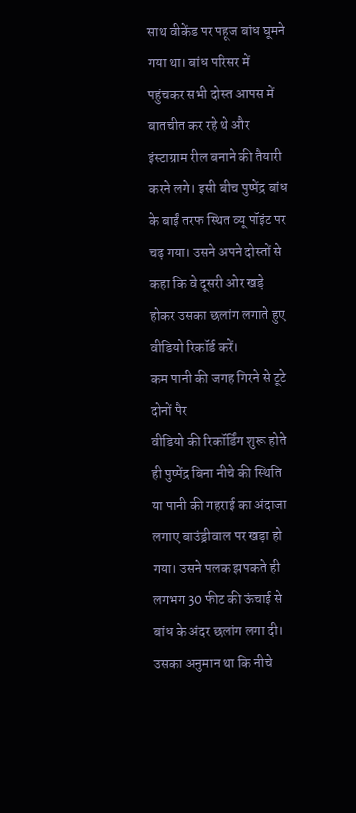साथ वीकेंड पर पहूज बांध घूमने गया था। बांध परिसर में पहुंचकर सभी दोस्त आपस में बातचीत कर रहे थे और इंस्टाग्राम रील बनाने की तैयारी करने लगे। इसी बीच पुष्पेंद्र बांध के बाईं तरफ स्थित व्यू पॉइंट पर चढ़ गया। उसने अपने दोस्तों से कहा कि वे दूसरी ओर खड़े होकर उसका छलांग लगाते हुए वीडियो रिकॉर्ड करें।
कम पानी की जगह गिरने से टूटे दोनों पैर
वीडियो की रिकॉर्डिंग शुरू होते ही पुष्पेंद्र बिना नीचे की स्थिति या पानी की गहराई का अंदाजा लगाए बाउंड्रीवाल पर खड़ा हो गया। उसने पलक झपकते ही लगभग 30 फीट की ऊंचाई से बांध के अंदर छलांग लगा दी। उसका अनुमान था कि नीचे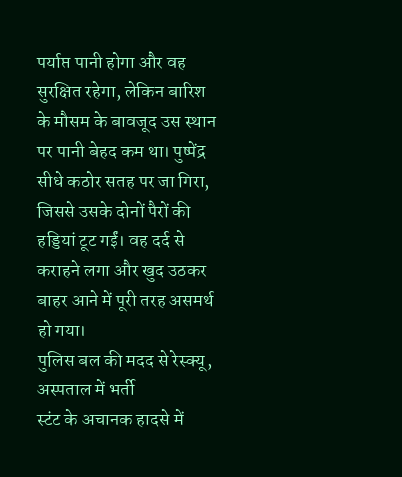पर्याप्त पानी होगा और वह सुरक्षित रहेगा, लेकिन बारिश के मौसम के बावजूद उस स्थान पर पानी बेहद कम था। पुष्पेंद्र सीधे कठोर सतह पर जा गिरा, जिससे उसके दोनों पैरों की हड्डियां टूट गईं। वह दर्द से कराहने लगा और खुद उठकर बाहर आने में पूरी तरह असमर्थ हो गया।
पुलिस बल की मदद से रेस्क्यू, अस्पताल में भर्ती
स्टंट के अचानक हादसे में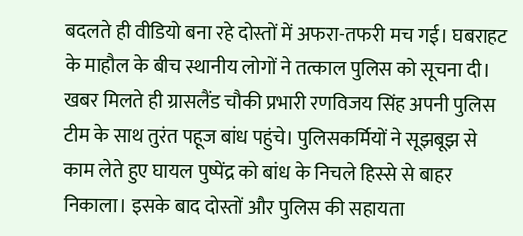बदलते ही वीडियो बना रहे दोस्तों में अफरा-तफरी मच गई। घबराहट के माहौल के बीच स्थानीय लोगों ने तत्काल पुलिस को सूचना दी। खबर मिलते ही ग्रासलैंड चौकी प्रभारी रणविजय सिंह अपनी पुलिस टीम के साथ तुरंत पहूज बांध पहुंचे। पुलिसकर्मियों ने सूझबूझ से काम लेते हुए घायल पुष्पेंद्र को बांध के निचले हिस्से से बाहर निकाला। इसके बाद दोस्तों और पुलिस की सहायता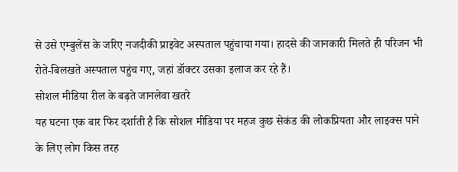से उसे एम्बुलेंस के जरिए नजदीकी प्राइवेट अस्पताल पहुंचाया गया। हादसे की जानकारी मिलते ही परिजन भी रोते-बिलखते अस्पताल पहुंच गए, जहां डॉक्टर उसका इलाज कर रहे हैं।
सोशल मीडिया रील के बढ़ते जानलेवा खतरे
यह घटना एक बार फिर दर्शाती है कि सोशल मीडिया पर महज कुछ सेकंड की लोकप्रियता और लाइक्स पाने के लिए लोग किस तरह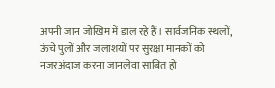अपनी जान जोखिम में डाल रहे हैं। सार्वजनिक स्थलों, ऊंचे पुलों और जलाशयों पर सुरक्षा मानकों को नजरअंदाज करना जानलेवा साबित हो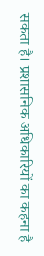सकता है। प्रशासनिक अधिकारियों का कहना है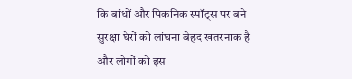कि बांधों और पिकनिक स्पॉट्स पर बने सुरक्षा घेरों को लांघना बेहद खतरनाक है और लोगों को इस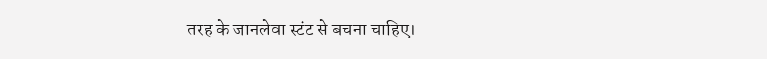तरह के जानलेवा स्टंट से बचना चाहिए।